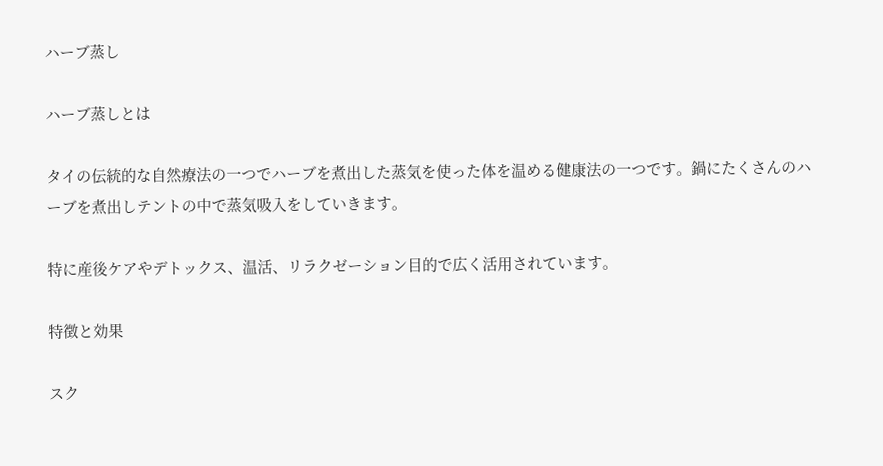ハーブ蒸し

ハーブ蒸しとは

タイの伝統的な自然療法の一つでハーブを煮出した蒸気を使った体を温める健康法の一つです。鍋にたくさんのハーブを煮出しテントの中で蒸気吸入をしていきます。

特に産後ケアやデトックス、温活、リラクゼーション目的で広く活用されています。

特徴と効果

スク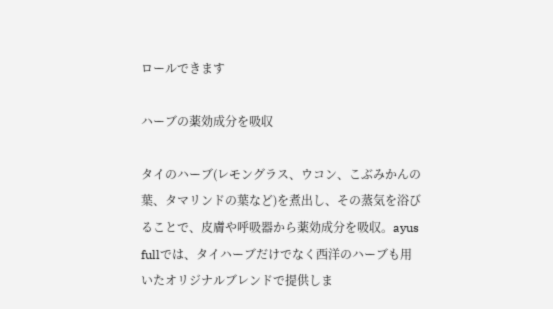ロールできます

ハーブの薬効成分を吸収

タイのハーブ(レモングラス、ウコン、こぶみかんの葉、タマリンドの葉など)を煮出し、その蒸気を浴びることで、皮膚や呼吸器から薬効成分を吸収。ayus fullでは、タイハーブだけでなく西洋のハーブも用いたオリジナルブレンドで提供しま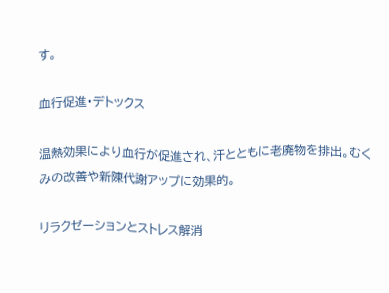す。

血行促進・デトックス

温熱効果により血行が促進され、汗とともに老廃物を排出。むくみの改善や新陳代謝アップに効果的。

リラクゼーションとストレス解消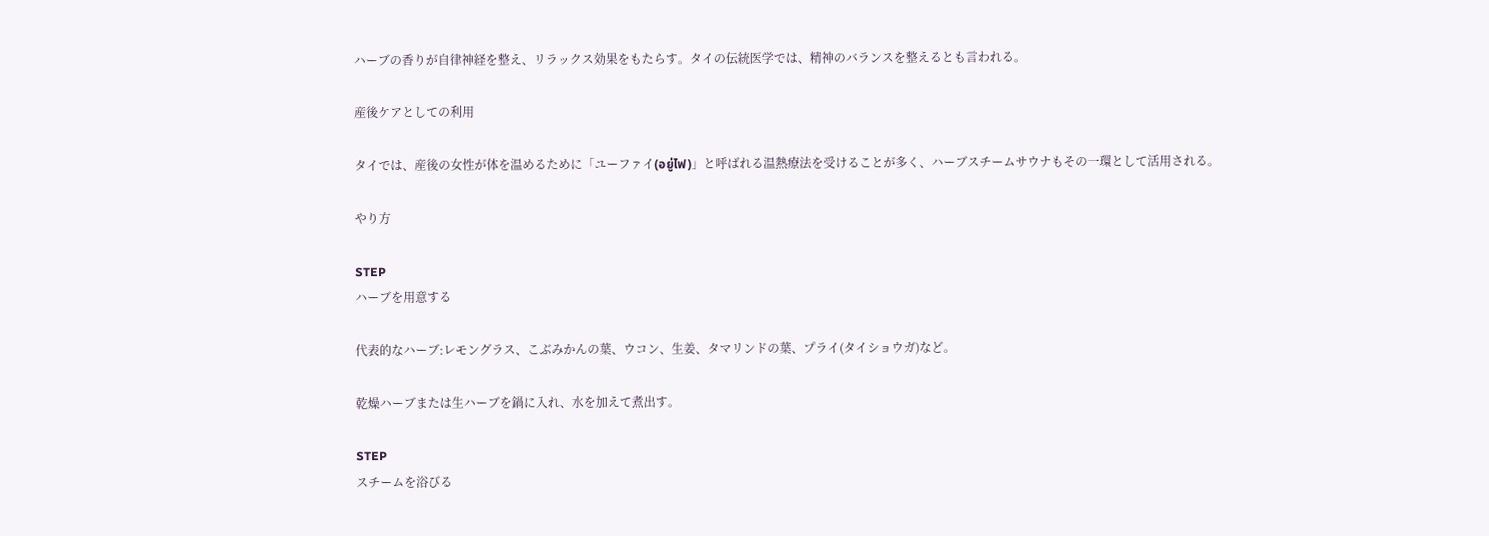ハーブの香りが自律神経を整え、リラックス効果をもたらす。タイの伝統医学では、精神のバランスを整えるとも言われる。

産後ケアとしての利用

タイでは、産後の女性が体を温めるために「ユーファイ(อยู่ไฟ)」と呼ばれる温熱療法を受けることが多く、ハーブスチームサウナもその一環として活用される。

やり方

STEP
ハーブを用意する

代表的なハーブ:レモングラス、こぶみかんの葉、ウコン、生姜、タマリンドの葉、プライ(タイショウガ)など。

乾燥ハーブまたは生ハーブを鍋に入れ、水を加えて煮出す。

STEP
スチームを浴びる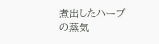煮出したハーブの蒸気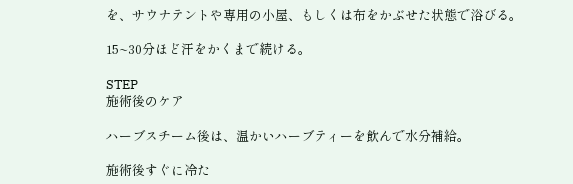を、サウナテントや専用の小屋、もしくは布をかぶせた状態で浴びる。

15~30分ほど汗をかくまで続ける。

STEP
施術後のケア

ハーブスチーム後は、温かいハーブティーを飲んで水分補給。

施術後すぐに冷た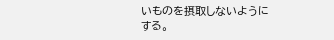いものを摂取しないようにする。